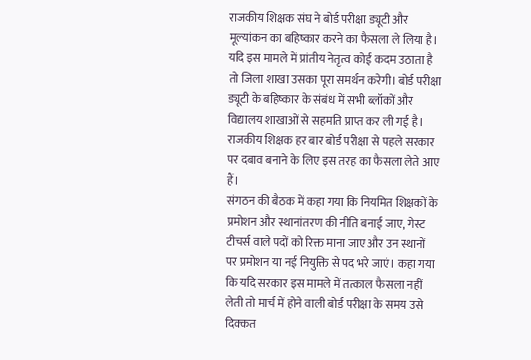राजकीय शिक्षक संघ ने बोर्ड परीक्षा ड्यूटी और मूल्यांकन का बहिष्कार करने का फैसला ले लिया है। यदि इस मामले में प्रांतीय नेतृत्व कोई कदम उठाता है तो जिला शाखा उसका पूरा समर्थन करेगी। बोर्ड परीक्षा ड्यूटी के बहिष्कार के संबंध में सभी ब्लॉकों और विद्यालय शाखाओं से सहमति प्राप्त कर ली गई है। राजकीय शिक्षक हर बार बोर्ड परीक्षा से पहले सरकार पर दबाव बनाने के लिए इस तरह का फैसला लेते आए हैं।
संगठन की बैठक में कहा गया कि नियमित शिक्षकों के प्रमोशन और स्थानांतरण की नीति बनाई जाए, गेस्ट टीचर्स वाले पदों को रिक्त माना जाए और उन स्थानों पर प्रमोशन या नई नियुक्ति से पद भरे जाएं। कहा गया कि यदि सरकार इस मामले में तत्काल फैसला नहीं लेती तो मार्च में होने वाली बोर्ड परीक्षा के समय उसे दिक्कत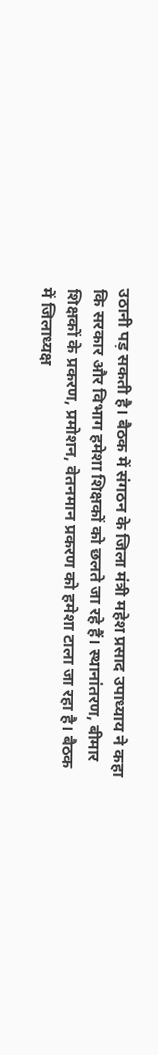उठानी पड़ सकती है। बैठक में संगठन के जिला मंत्री महेश प्रसाद उपाध्याय ने कहा कि सरकार और विभाग हमेशा शिक्षकों को छलते जा रहे हैं। स्थानांतरण, बीमार शिक्षकों के प्रकरण, प्रमोशन, वेतनमान प्रकरण को हमेशा टाला जा रहा है। बैठक में जिलाध्यक्ष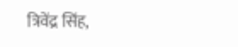त्रिवेंद्र सिंह,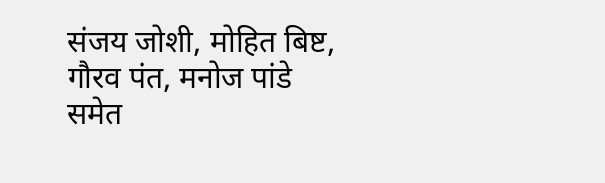संजय जोशी, मोहित बिष्ट, गौरव पंत, मनोज पांडे समेत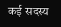कई सदस्य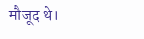मौजूद थे।